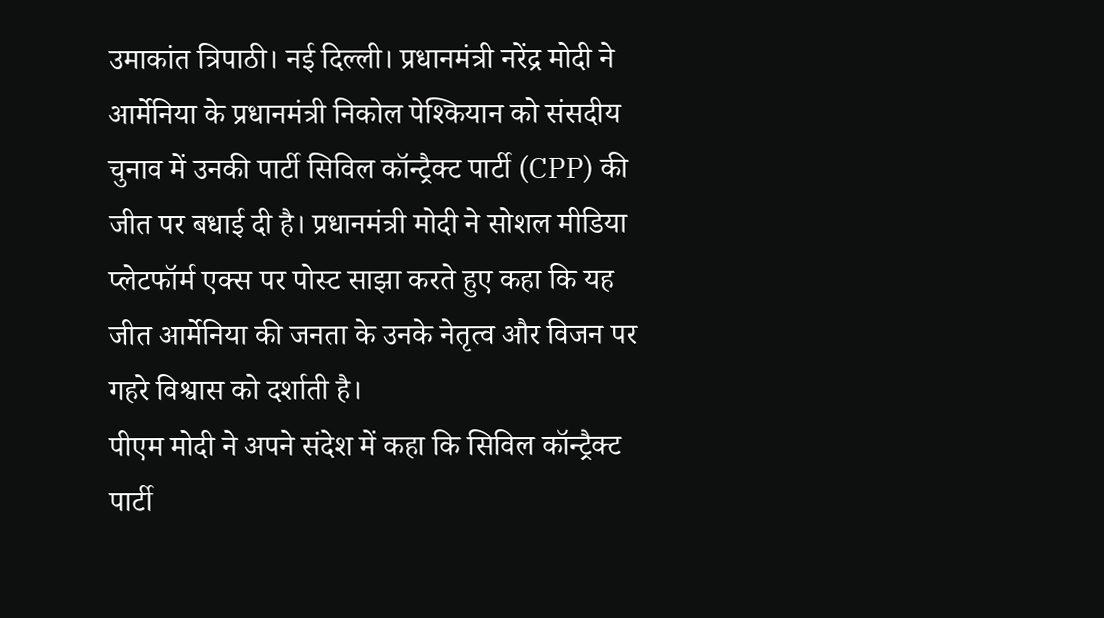उमाकांत त्रिपाठी। नई दिल्ली। प्रधानमंत्री नरेंद्र मोदी ने आर्मेनिया के प्रधानमंत्री निकोल पेश्कियान को संसदीय चुनाव में उनकी पार्टी सिविल कॉन्ट्रैक्ट पार्टी (CPP) की जीत पर बधाई दी है। प्रधानमंत्री मोदी ने सोशल मीडिया प्लेटफॉर्म एक्स पर पोस्ट साझा करते हुए कहा कि यह जीत आर्मेनिया की जनता के उनके नेतृत्व और विजन पर गहरे विश्वास को दर्शाती है।
पीएम मोदी ने अपने संदेश में कहा कि सिविल कॉन्ट्रैक्ट पार्टी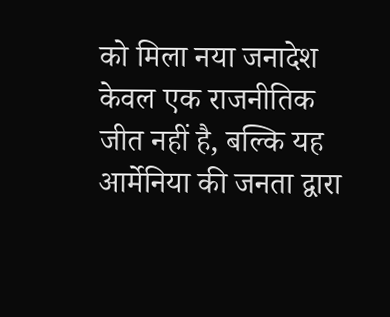को मिला नया जनादेश केवल एक राजनीतिक जीत नहीं है, बल्कि यह आर्मेनिया की जनता द्वारा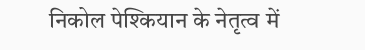निकोल पेश्कियान के नेतृत्व में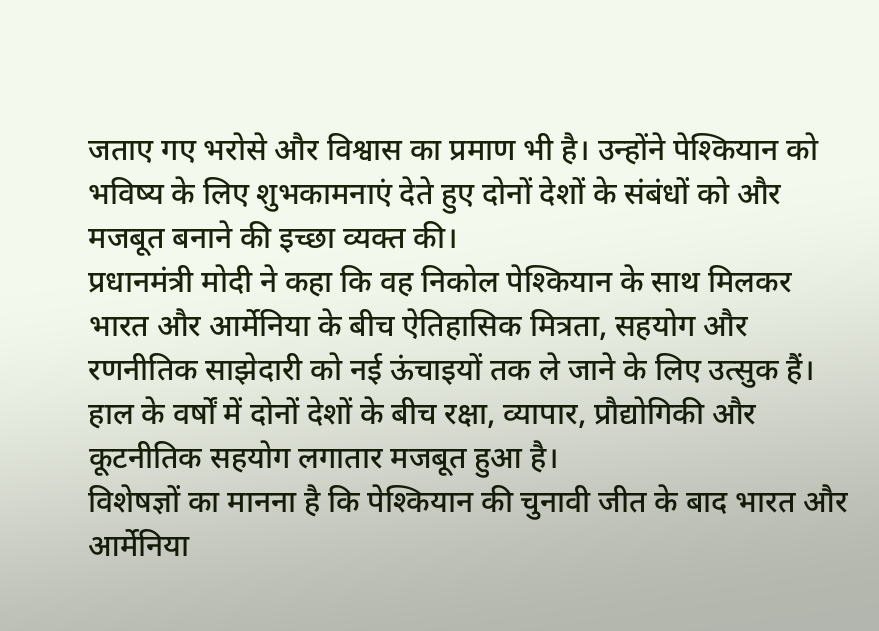जताए गए भरोसे और विश्वास का प्रमाण भी है। उन्होंने पेश्कियान को भविष्य के लिए शुभकामनाएं देते हुए दोनों देशों के संबंधों को और मजबूत बनाने की इच्छा व्यक्त की।
प्रधानमंत्री मोदी ने कहा कि वह निकोल पेश्कियान के साथ मिलकर भारत और आर्मेनिया के बीच ऐतिहासिक मित्रता, सहयोग और रणनीतिक साझेदारी को नई ऊंचाइयों तक ले जाने के लिए उत्सुक हैं। हाल के वर्षों में दोनों देशों के बीच रक्षा, व्यापार, प्रौद्योगिकी और कूटनीतिक सहयोग लगातार मजबूत हुआ है।
विशेषज्ञों का मानना है कि पेश्कियान की चुनावी जीत के बाद भारत और आर्मेनिया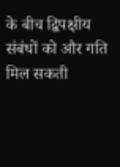के बीच द्विपक्षीय संबंधों को और गति मिल सकती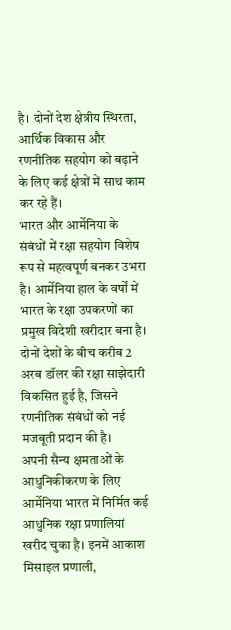है। दोनों देश क्षेत्रीय स्थिरता, आर्थिक विकास और रणनीतिक सहयोग को बढ़ाने के लिए कई क्षेत्रों में साथ काम कर रहे हैं।
भारत और आर्मेनिया के संबंधों में रक्षा सहयोग विशेष रूप से महत्वपूर्ण बनकर उभरा है। आर्मेनिया हाल के वर्षों में भारत के रक्षा उपकरणों का प्रमुख विदेशी खरीदार बना है। दोनों देशों के बीच करीब 2 अरब डॉलर की रक्षा साझेदारी विकसित हुई है, जिसने रणनीतिक संबंधों को नई मजबूती प्रदान की है।
अपनी सैन्य क्षमताओं के आधुनिकीकरण के लिए आर्मेनिया भारत में निर्मित कई आधुनिक रक्षा प्रणालियां खरीद चुका है। इनमें आकाश मिसाइल प्रणाली,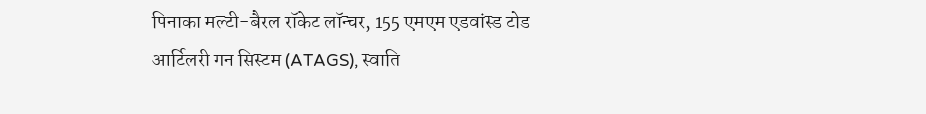पिनाका मल्टी-बैरल रॉकेट लॉन्चर, 155 एमएम एडवांस्ड टोड आर्टिलरी गन सिस्टम (ATAGS), स्वाति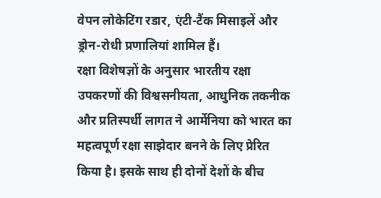वेपन लोकेटिंग रडार, एंटी-टैंक मिसाइलें और ड्रोन-रोधी प्रणालियां शामिल हैं।
रक्षा विशेषज्ञों के अनुसार भारतीय रक्षा उपकरणों की विश्वसनीयता, आधुनिक तकनीक और प्रतिस्पर्धी लागत ने आर्मेनिया को भारत का महत्वपूर्ण रक्षा साझेदार बनने के लिए प्रेरित किया है। इसके साथ ही दोनों देशों के बीच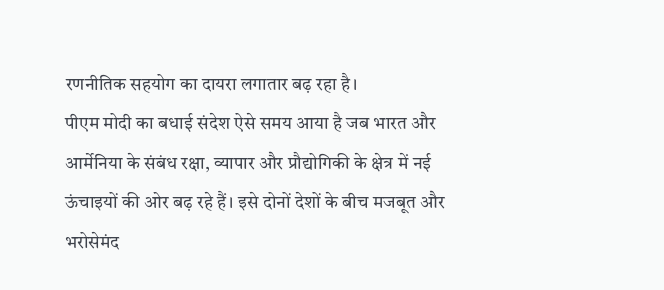रणनीतिक सहयोग का दायरा लगातार बढ़ रहा है।
पीएम मोदी का बधाई संदेश ऐसे समय आया है जब भारत और आर्मेनिया के संबंध रक्षा, व्यापार और प्रौद्योगिकी के क्षेत्र में नई ऊंचाइयों की ओर बढ़ रहे हैं। इसे दोनों देशों के बीच मजबूत और भरोसेमंद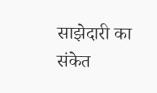साझेदारी का संकेत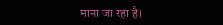माना जा रहा है।